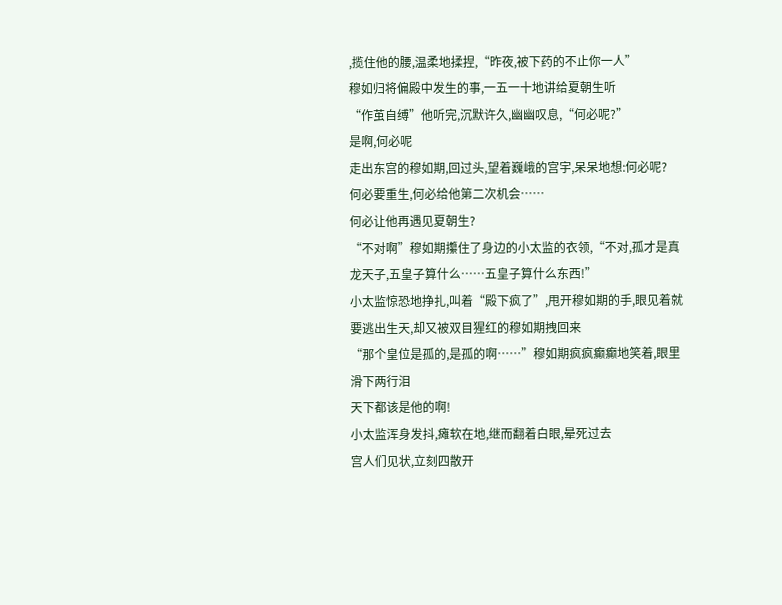,揽住他的腰,温柔地揉捏,“昨夜,被下药的不止你一人”
穆如归将偏殿中发生的事,一五一十地讲给夏朝生听
“作茧自缚”他听完,沉默许久,幽幽叹息,“何必呢?”
是啊,何必呢
走出东宫的穆如期,回过头,望着巍峨的宫宇,呆呆地想:何必呢?
何必要重生,何必给他第二次机会……
何必让他再遇见夏朝生?
“不对啊”穆如期攥住了身边的小太监的衣领,“不对,孤才是真龙天子,五皇子算什么……五皇子算什么东西!”
小太监惊恐地挣扎,叫着“殿下疯了”,甩开穆如期的手,眼见着就要逃出生天,却又被双目猩红的穆如期拽回来
“那个皇位是孤的,是孤的啊……”穆如期疯疯癫癫地笑着,眼里滑下两行泪
天下都该是他的啊!
小太监浑身发抖,瘫软在地,继而翻着白眼,晕死过去
宫人们见状,立刻四散开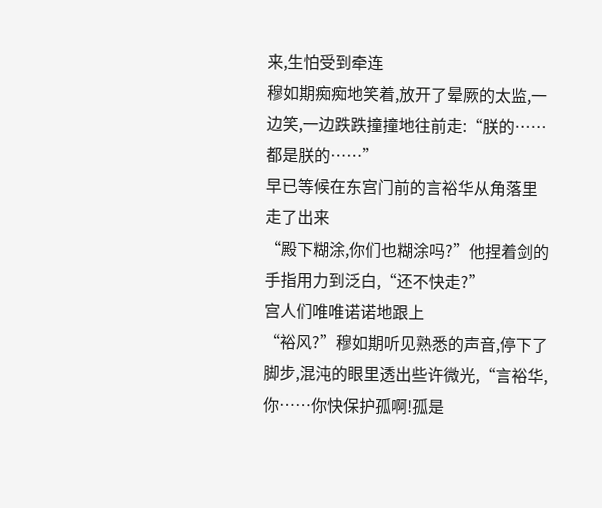来,生怕受到牵连
穆如期痴痴地笑着,放开了晕厥的太监,一边笑,一边跌跌撞撞地往前走:“朕的……都是朕的……”
早已等候在东宫门前的言裕华从角落里走了出来
“殿下糊涂,你们也糊涂吗?”他捏着剑的手指用力到泛白,“还不快走?”
宫人们唯唯诺诺地跟上
“裕风?”穆如期听见熟悉的声音,停下了脚步,混沌的眼里透出些许微光,“言裕华,你……你快保护孤啊!孤是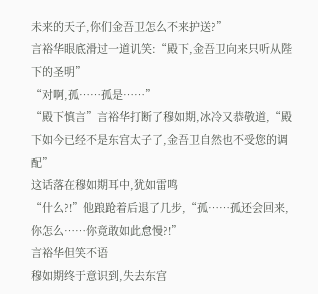未来的天子,你们金吾卫怎么不来护送?”
言裕华眼底滑过一道讥笑:“殿下,金吾卫向来只听从陛下的圣明”
“对啊,孤……孤是……”
“殿下慎言”言裕华打断了穆如期,冰冷又恭敬道,“殿下如今已经不是东宫太子了,金吾卫自然也不受您的调配”
这话落在穆如期耳中,犹如雷鸣
“什么?!”他踉跄着后退了几步,“孤……孤还会回来,你怎么……你竟敢如此怠慢?!”
言裕华但笑不语
穆如期终于意识到,失去东宫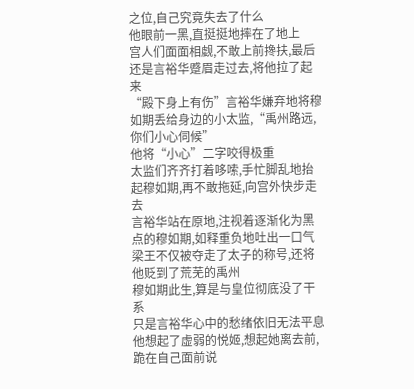之位,自己究竟失去了什么
他眼前一黑,直挺挺地摔在了地上
宫人们面面相觑,不敢上前搀扶,最后还是言裕华蹙眉走过去,将他拉了起来
“殿下身上有伤”言裕华嫌弃地将穆如期丢给身边的小太监,“禹州路远,你们小心伺候”
他将“小心”二字咬得极重
太监们齐齐打着哆嗦,手忙脚乱地抬起穆如期,再不敢拖延,向宫外快步走去
言裕华站在原地,注视着逐渐化为黑点的穆如期,如释重负地吐出一口气
梁王不仅被夺走了太子的称号,还将他贬到了荒芜的禹州
穆如期此生,算是与皇位彻底没了干系
只是言裕华心中的愁绪依旧无法平息
他想起了虚弱的悦姬,想起她离去前,跪在自己面前说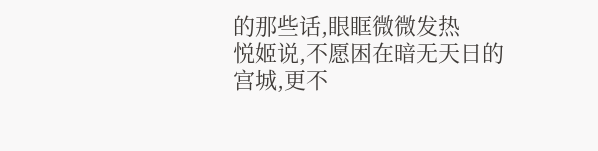的那些话,眼眶微微发热
悦姬说,不愿困在暗无天日的宫城,更不